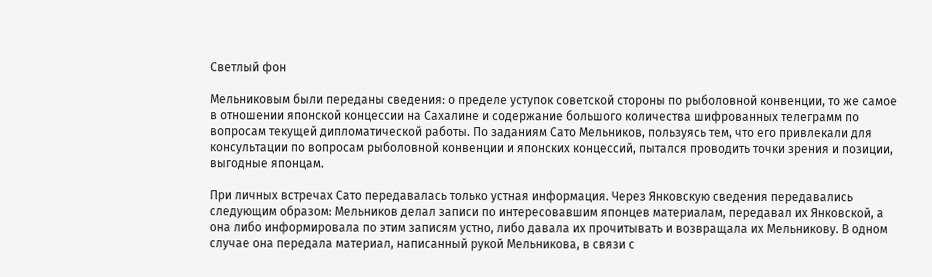Светлый фон

Мельниковым были переданы сведения: о пределе уступок советской стороны по рыболовной конвенции, то же самое в отношении японской концессии на Сахалине и содержание большого количества шифрованных телеграмм по вопросам текущей дипломатической работы. По заданиям Сато Мельников, пользуясь тем, что его привлекали для консультации по вопросам рыболовной конвенции и японских концессий, пытался проводить точки зрения и позиции, выгодные японцам.

При личных встречах Сато передавалась только устная информация. Через Янковскую сведения передавались следующим образом: Мельников делал записи по интересовавшим японцев материалам, передавал их Янковской, а она либо информировала по этим записям устно, либо давала их прочитывать и возвращала их Мельникову. В одном случае она передала материал, написанный рукой Мельникова, в связи с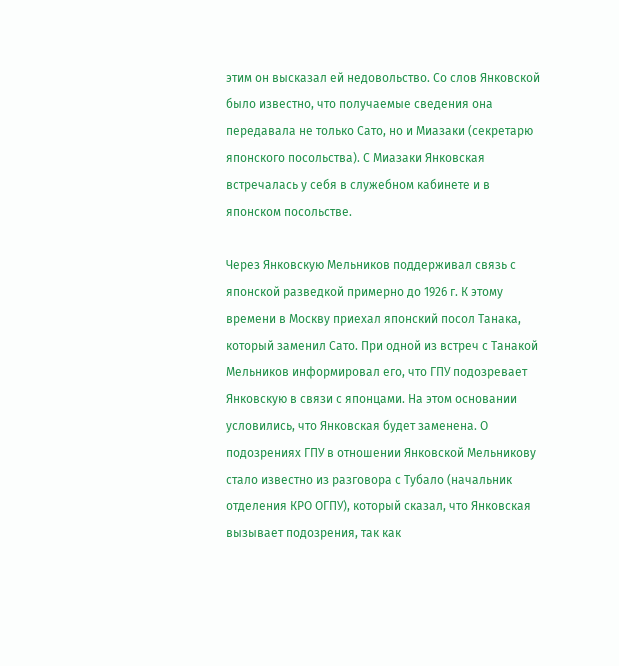этим он высказал ей недовольство. Со слов Янковской было известно, что получаемые сведения она передавала не только Сато, но и Миазаки (секретарю японского посольства). С Миазаки Янковская встречалась у себя в служебном кабинете и в японском посольстве.

Через Янковскую Мельников поддерживал связь с японской разведкой примерно до 1926 г. К этому времени в Москву приехал японский посол Танака, который заменил Сато. При одной из встреч с Танакой Мельников информировал его, что ГПУ подозревает Янковскую в связи с японцами. На этом основании условились, что Янковская будет заменена. О подозрениях ГПУ в отношении Янковской Мельникову стало известно из разговора с Тубало (начальник отделения КРО ОГПУ), который сказал, что Янковская вызывает подозрения, так как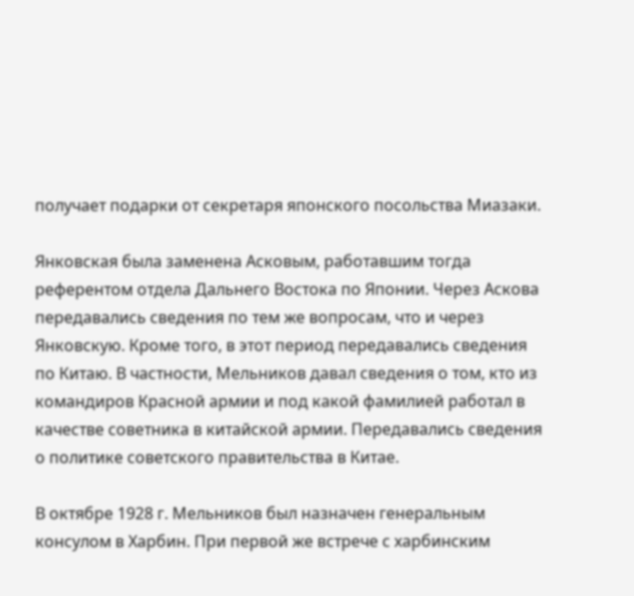получает подарки от секретаря японского посольства Миазаки.

Янковская была заменена Асковым, работавшим тогда референтом отдела Дальнего Востока по Японии. Через Аскова передавались сведения по тем же вопросам, что и через Янковскую. Кроме того, в этот период передавались сведения по Китаю. В частности, Мельников давал сведения о том, кто из командиров Красной армии и под какой фамилией работал в качестве советника в китайской армии. Передавались сведения о политике советского правительства в Китае.

В октябре 1928 г. Мельников был назначен генеральным консулом в Харбин. При первой же встрече с харбинским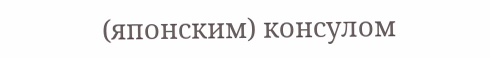(японским) консулом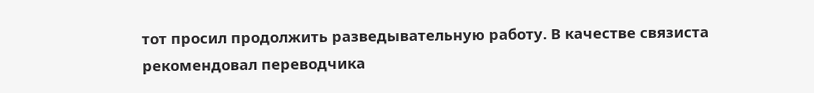тот просил продолжить разведывательную работу. В качестве связиста рекомендовал переводчика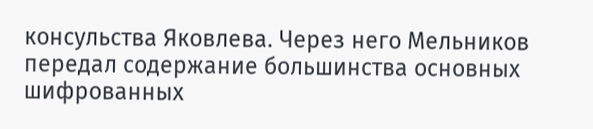консульства Яковлева. Через него Мельников передал содержание большинства основных шифрованных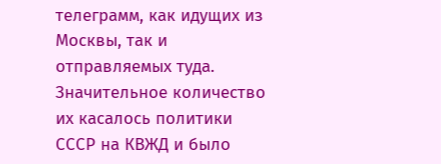телеграмм, как идущих из Москвы, так и отправляемых туда. Значительное количество их касалось политики СССР на КВЖД и было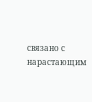связано с нарастающим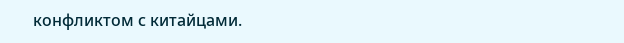конфликтом с китайцами.